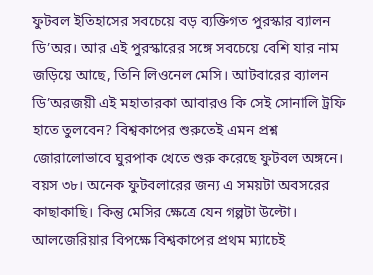ফুটবল ইতিহাসের সবচেয়ে বড় ব্যক্তিগত পুরস্কার ব্যালন ডি’অর। আর এই পুরস্কারের সঙ্গে সবচেয়ে বেশি যার নাম জড়িয়ে আছে, তিনি লিওনেল মেসি। আটবারের ব্যালন ডি’অরজয়ী এই মহাতারকা আবারও কি সেই সোনালি ট্রফি হাতে তুলবেন? বিশ্বকাপের শুরুতেই এমন প্রশ্ন জোরালোভাবে ঘুরপাক খেতে শুরু করেছে ফুটবল অঙ্গনে।
বয়স ৩৮। অনেক ফুটবলারের জন্য এ সময়টা অবসরের কাছাকাছি। কিন্তু মেসির ক্ষেত্রে যেন গল্পটা উল্টো। আলজেরিয়ার বিপক্ষে বিশ্বকাপের প্রথম ম্যাচেই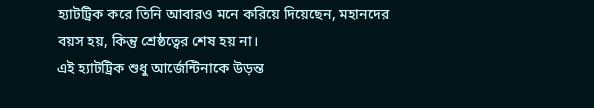হ্যাটট্রিক করে তিনি আবারও মনে করিয়ে দিয়েছেন, মহানদের বয়স হয়, কিন্তু শ্রেষ্ঠত্বের শেষ হয় না।
এই হ্যাটট্রিক শুধু আর্জেন্টিনাকে উড়ন্ত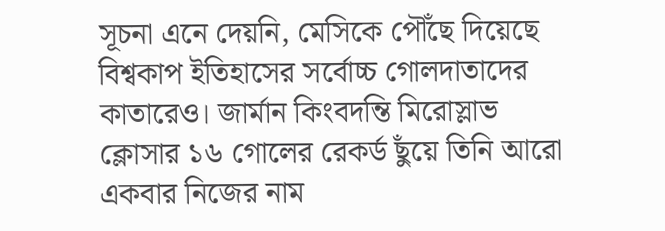সূচনা এনে দেয়নি, মেসিকে পৌঁছে দিয়েছে বিশ্বকাপ ইতিহাসের সর্বোচ্চ গোলদাতাদের কাতারেও। জার্মান কিংবদন্তি মিরোস্লাভ ক্লোসার ১৬ গোলের রেকর্ড ছুঁয়ে তিনি আরো একবার নিজের নাম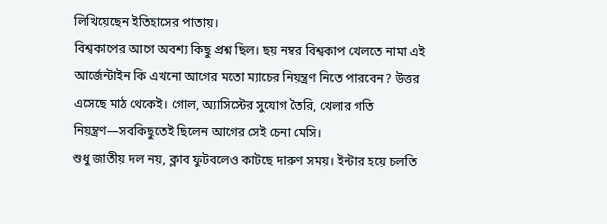লিখিয়েছেন ইতিহাসের পাতায়।
বিশ্বকাপের আগে অবশ্য কিছু প্রশ্ন ছিল। ছয় নম্বর বিশ্বকাপ খেলতে নামা এই আর্জেন্টাইন কি এখনো আগের মতো ম্যাচের নিয়ন্ত্রণ নিতে পারবেন? উত্তর এসেছে মাঠ থেকেই। গোল, অ্যাসিস্টের সুযোগ তৈরি, খেলার গতি নিয়ন্ত্রণ—সবকিছুতেই ছিলেন আগের সেই চেনা মেসি।
শুধু জাতীয় দল নয়, ক্লাব ফুটবলেও কাটছে দারুণ সময়। ইন্টার হয়ে চলতি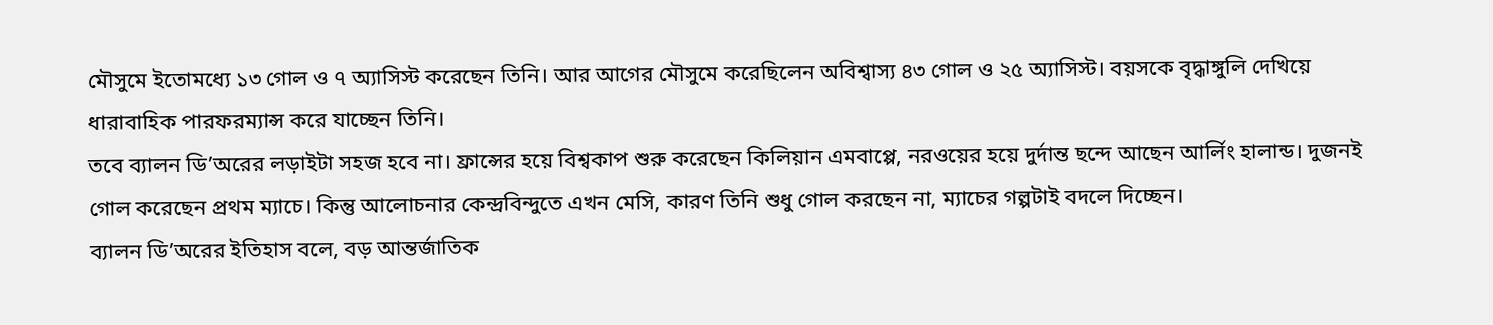মৌসুমে ইতোমধ্যে ১৩ গোল ও ৭ অ্যাসিস্ট করেছেন তিনি। আর আগের মৌসুমে করেছিলেন অবিশ্বাস্য ৪৩ গোল ও ২৫ অ্যাসিস্ট। বয়সকে বৃদ্ধাঙ্গুলি দেখিয়ে ধারাবাহিক পারফরম্যান্স করে যাচ্ছেন তিনি।
তবে ব্যালন ডি’অরের লড়াইটা সহজ হবে না। ফ্রান্সের হয়ে বিশ্বকাপ শুরু করেছেন কিলিয়ান এমবাপ্পে, নরওয়ের হয়ে দুর্দান্ত ছন্দে আছেন আর্লিং হালান্ড। দুজনই গোল করেছেন প্রথম ম্যাচে। কিন্তু আলোচনার কেন্দ্রবিন্দুতে এখন মেসি, কারণ তিনি শুধু গোল করছেন না, ম্যাচের গল্পটাই বদলে দিচ্ছেন।
ব্যালন ডি’অরের ইতিহাস বলে, বড় আন্তর্জাতিক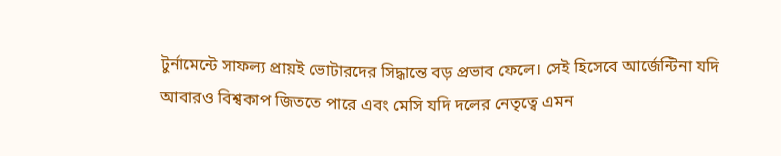টুর্নামেন্টে সাফল্য প্রায়ই ভোটারদের সিদ্ধান্তে বড় প্রভাব ফেলে। সেই হিসেবে আর্জেন্টিনা যদি আবারও বিশ্বকাপ জিততে পারে এবং মেসি যদি দলের নেতৃত্বে এমন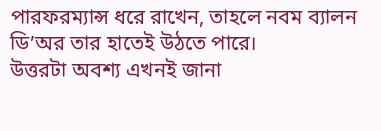পারফরম্যান্স ধরে রাখেন, তাহলে নবম ব্যালন ডি’অর তার হাতেই উঠতে পারে।
উত্তরটা অবশ্য এখনই জানা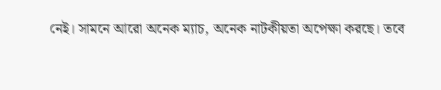নেই। সামনে আরো অনেক ম্যাচ, অনেক নাটকীয়তা অপেক্ষা করছে। তবে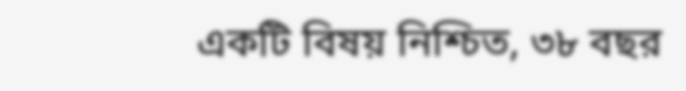একটি বিষয় নিশ্চিত, ৩৮ বছর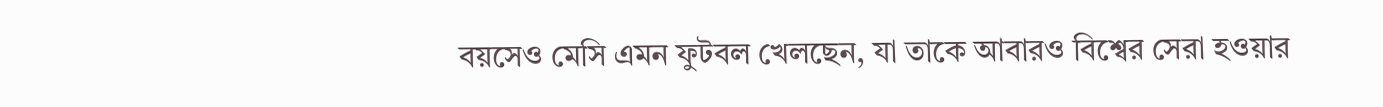বয়সেও মেসি এমন ফুটবল খেলছেন, যা তাকে আবারও বিশ্বের সেরা হওয়ার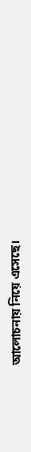আলোচনায় নিয়ে এসেছে।